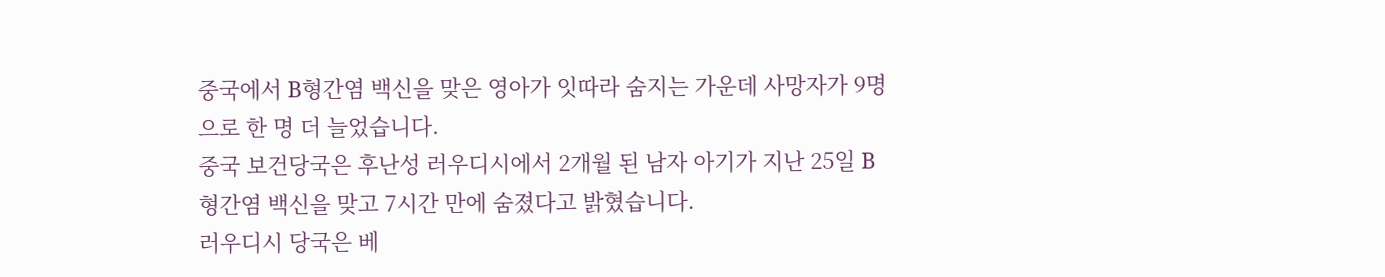중국에서 B형간염 백신을 맞은 영아가 잇따라 숨지는 가운데 사망자가 9명으로 한 명 더 늘었습니다.
중국 보건당국은 후난성 러우디시에서 2개월 된 남자 아기가 지난 25일 B형간염 백신을 맞고 7시간 만에 숨졌다고 밝혔습니다.
러우디시 당국은 베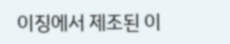이징에서 제조된 이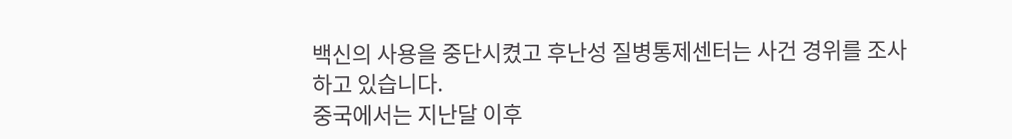백신의 사용을 중단시켰고 후난성 질병통제센터는 사건 경위를 조사하고 있습니다.
중국에서는 지난달 이후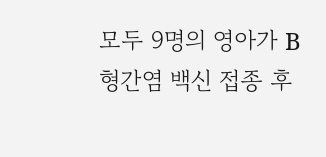모두 9명의 영아가 B형간염 백신 접종 후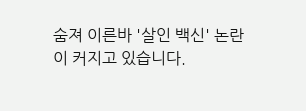숨져 이른바 '살인 백신' 논란이 커지고 있습니다.